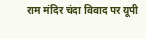राम मंदिर चंदा विवाद पर यूपी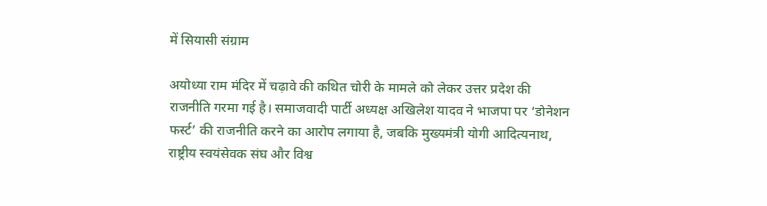में सियासी संग्राम

अयोध्या राम मंदिर में चढ़ावे की कथित चोरी के मामले को लेकर उत्तर प्रदेश की राजनीति गरमा गई है। समाजवादी पार्टी अध्यक्ष अखिलेश यादव ने भाजपा पर ‘डोनेशन फर्स्ट’ की राजनीति करने का आरोप लगाया है, जबकि मुख्यमंत्री योगी आदित्यनाथ, राष्ट्रीय स्वयंसेवक संघ और विश्व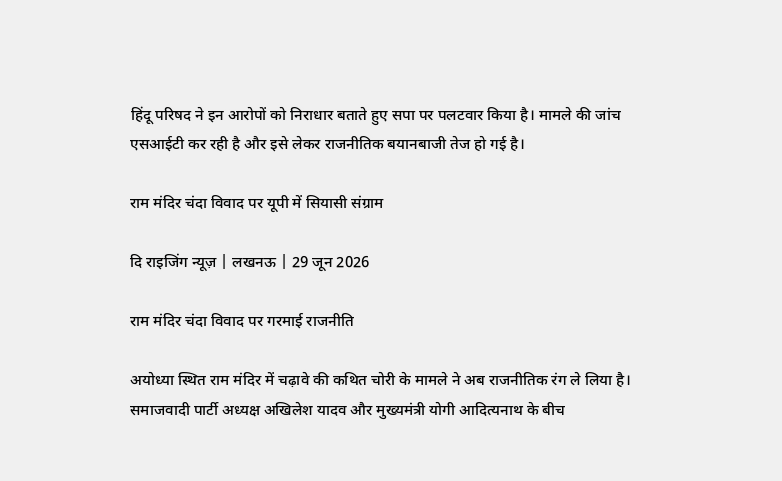हिंदू परिषद ने इन आरोपों को निराधार बताते हुए सपा पर पलटवार किया है। मामले की जांच एसआईटी कर रही है और इसे लेकर राजनीतिक बयानबाजी तेज हो गई है।

राम मंदिर चंदा विवाद पर यूपी में सियासी संग्राम

दि राइजिंग न्यूज़ | लखनऊ | 29 जून 2026

राम मंदिर चंदा विवाद पर गरमाई राजनीति

अयोध्या स्थित राम मंदिर में चढ़ावे की कथित चोरी के मामले ने अब राजनीतिक रंग ले लिया है। समाजवादी पार्टी अध्यक्ष अखिलेश यादव और मुख्यमंत्री योगी आदित्यनाथ के बीच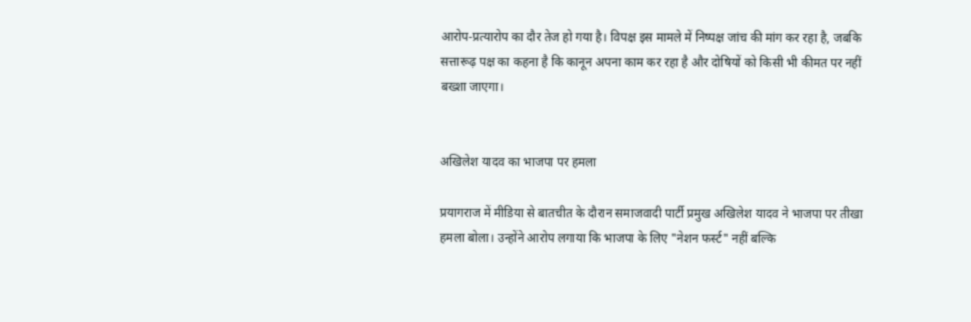आरोप-प्रत्यारोप का दौर तेज हो गया है। विपक्ष इस मामले में निष्पक्ष जांच की मांग कर रहा है, जबकि सत्तारूढ़ पक्ष का कहना है कि कानून अपना काम कर रहा है और दोषियों को किसी भी कीमत पर नहीं बख्शा जाएगा।


अखिलेश यादव का भाजपा पर हमला

प्रयागराज में मीडिया से बातचीत के दौरान समाजवादी पार्टी प्रमुख अखिलेश यादव ने भाजपा पर तीखा हमला बोला। उन्होंने आरोप लगाया कि भाजपा के लिए "नेशन फर्स्ट" नहीं बल्कि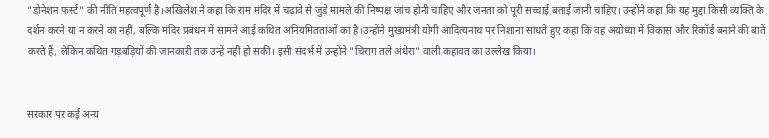"डोनेशन फर्स्ट" की नीति महत्वपूर्ण है।अखिलेश ने कहा कि राम मंदिर में चढ़ावे से जुड़े मामले की निष्पक्ष जांच होनी चाहिए और जनता को पूरी सच्चाई बताई जानी चाहिए। उन्होंने कहा कि यह मुद्दा किसी व्यक्ति के दर्शन करने या न करने का नहीं, बल्कि मंदिर प्रबंधन में सामने आई कथित अनियमितताओं का है।उन्होंने मुख्यमंत्री योगी आदित्यनाथ पर निशाना साधते हुए कहा कि वह अयोध्या में विकास और रिकॉर्ड बनाने की बातें करते हैं, लेकिन कथित गड़बड़ियों की जानकारी तक उन्हें नहीं हो सकी। इसी संदर्भ में उन्होंने "चिराग तले अंधेरा" वाली कहावत का उल्लेख किया।


सरकार पर कई अन्य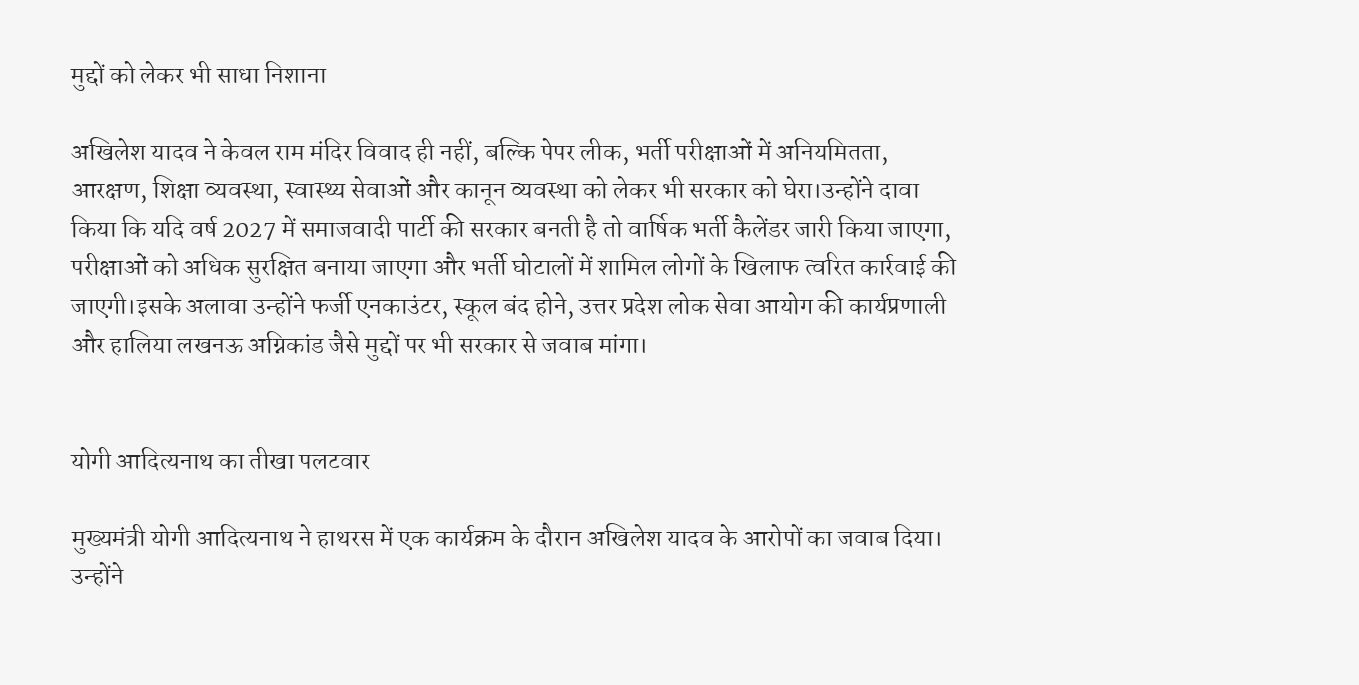मुद्दों को लेकर भी साधा निशाना

अखिलेश यादव ने केवल राम मंदिर विवाद ही नहीं, बल्कि पेपर लीक, भर्ती परीक्षाओं में अनियमितता, आरक्षण, शिक्षा व्यवस्था, स्वास्थ्य सेवाओं और कानून व्यवस्था को लेकर भी सरकार को घेरा।उन्होंने दावा किया कि यदि वर्ष 2027 में समाजवादी पार्टी की सरकार बनती है तो वार्षिक भर्ती कैलेंडर जारी किया जाएगा, परीक्षाओं को अधिक सुरक्षित बनाया जाएगा और भर्ती घोटालों में शामिल लोगों के खिलाफ त्वरित कार्रवाई की जाएगी।इसके अलावा उन्होंने फर्जी एनकाउंटर, स्कूल बंद होने, उत्तर प्रदेश लोक सेवा आयोग की कार्यप्रणाली और हालिया लखनऊ अग्निकांड जैसे मुद्दों पर भी सरकार से जवाब मांगा।


योगी आदित्यनाथ का तीखा पलटवार

मुख्यमंत्री योगी आदित्यनाथ ने हाथरस में एक कार्यक्रम के दौरान अखिलेश यादव के आरोपों का जवाब दिया। उन्होंने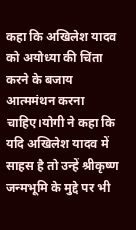कहा कि अखिलेश यादव को अयोध्या की चिंता करने के बजाय आत्ममंथन करना चाहिए।योगी ने कहा कि यदि अखिलेश यादव में साहस है तो उन्हें श्रीकृष्ण जन्मभूमि के मुद्दे पर भी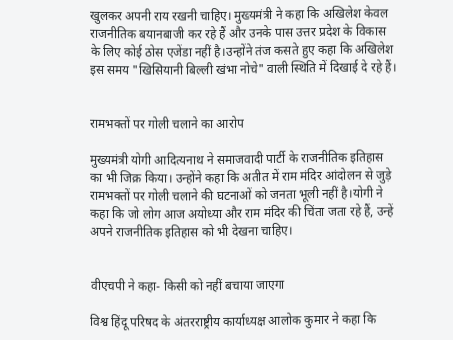खुलकर अपनी राय रखनी चाहिए। मुख्यमंत्री ने कहा कि अखिलेश केवल राजनीतिक बयानबाजी कर रहे हैं और उनके पास उत्तर प्रदेश के विकास के लिए कोई ठोस एजेंडा नहीं है।उन्होंने तंज कसते हुए कहा कि अखिलेश इस समय "खिसियानी बिल्ली खंभा नोचे" वाली स्थिति में दिखाई दे रहे हैं।


रामभक्तों पर गोली चलाने का आरोप

मुख्यमंत्री योगी आदित्यनाथ ने समाजवादी पार्टी के राजनीतिक इतिहास का भी जिक्र किया। उन्होंने कहा कि अतीत में राम मंदिर आंदोलन से जुड़े रामभक्तों पर गोली चलाने की घटनाओं को जनता भूली नहीं है।योगी ने कहा कि जो लोग आज अयोध्या और राम मंदिर की चिंता जता रहे हैं, उन्हें अपने राजनीतिक इतिहास को भी देखना चाहिए।


वीएचपी ने कहा- किसी को नहीं बचाया जाएगा

विश्व हिंदू परिषद के अंतरराष्ट्रीय कार्याध्यक्ष आलोक कुमार ने कहा कि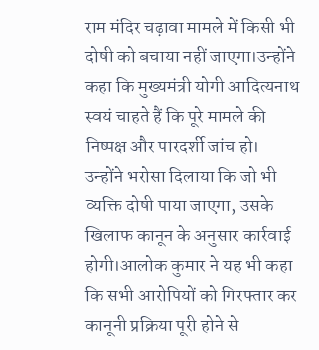राम मंदिर चढ़ावा मामले में किसी भी दोषी को बचाया नहीं जाएगा।उन्होंने कहा कि मुख्यमंत्री योगी आदित्यनाथ स्वयं चाहते हैं कि पूरे मामले की निष्पक्ष और पारदर्शी जांच हो। उन्होंने भरोसा दिलाया कि जो भी व्यक्ति दोषी पाया जाएगा, उसके खिलाफ कानून के अनुसार कार्रवाई होगी।आलोक कुमार ने यह भी कहा कि सभी आरोपियों को गिरफ्तार कर कानूनी प्रक्रिया पूरी होने से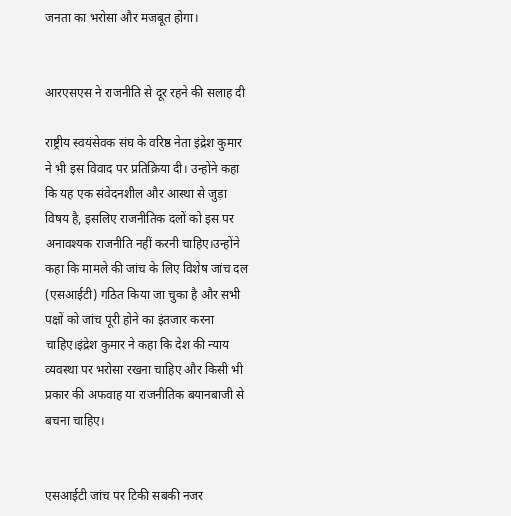जनता का भरोसा और मजबूत होगा।


आरएसएस ने राजनीति से दूर रहने की सलाह दी

राष्ट्रीय स्वयंसेवक संघ के वरिष्ठ नेता इंद्रेश कुमार ने भी इस विवाद पर प्रतिक्रिया दी। उन्होंने कहा कि यह एक संवेदनशील और आस्था से जुड़ा विषय है, इसलिए राजनीतिक दलों को इस पर अनावश्यक राजनीति नहीं करनी चाहिए।उन्होंने कहा कि मामले की जांच के लिए विशेष जांच दल (एसआईटी) गठित किया जा चुका है और सभी पक्षों को जांच पूरी होने का इंतजार करना चाहिए।इंद्रेश कुमार ने कहा कि देश की न्याय व्यवस्था पर भरोसा रखना चाहिए और किसी भी प्रकार की अफवाह या राजनीतिक बयानबाजी से बचना चाहिए।


एसआईटी जांच पर टिकी सबकी नजर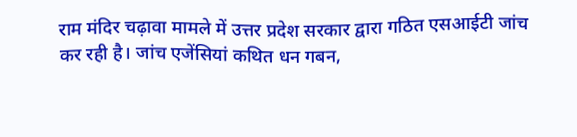राम मंदिर चढ़ावा मामले में उत्तर प्रदेश सरकार द्वारा गठित एसआईटी जांच कर रही है। जांच एजेंसियां कथित धन गबन,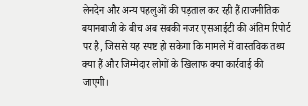लेनदेन और अन्य पहलुओं की पड़ताल कर रही हैं।राजनीतिक बयानबाजी के बीच अब सबकी नजर एसआईटी की अंतिम रिपोर्ट पर है, जिससे यह स्पष्ट हो सकेगा कि मामले में वास्तविक तथ्य क्या हैं और जिम्मेदार लोगों के खिलाफ क्या कार्रवाई की जाएगी।